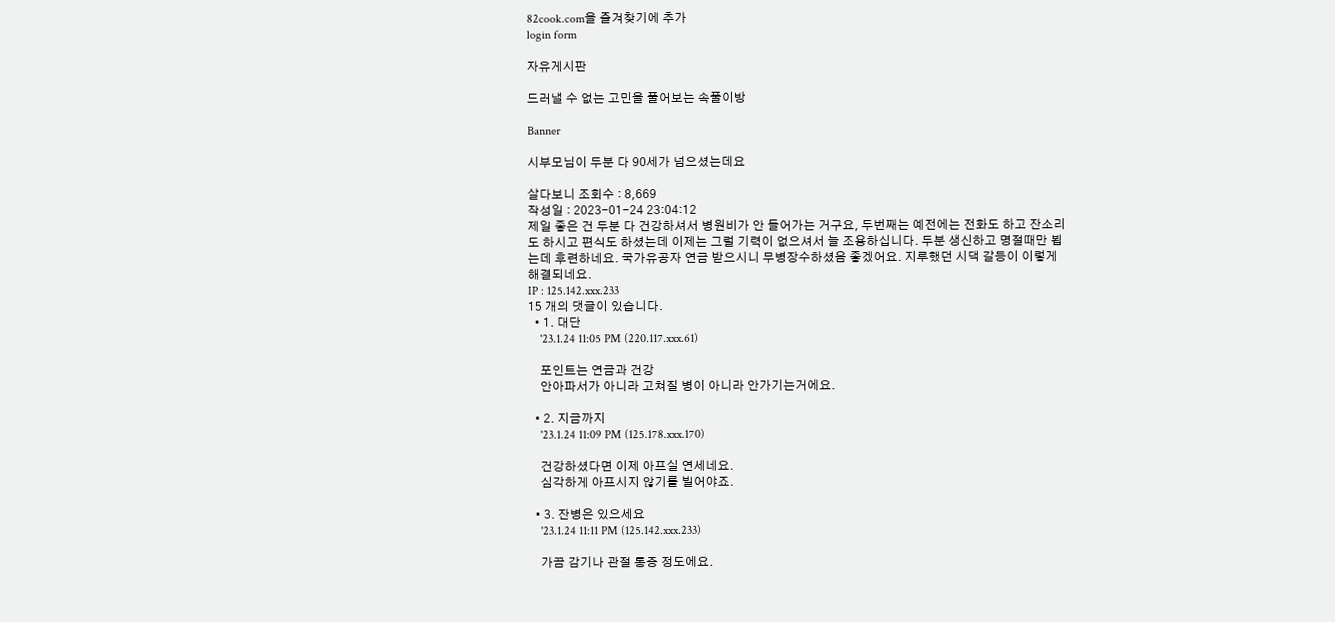82cook.com을 즐겨찾기에 추가
login form

자유게시판

드러낼 수 없는 고민을 풀어보는 속풀이방

Banner

시부모님이 두분 다 90세가 넘으셨는데요

살다보니 조회수 : 8,669
작성일 : 2023-01-24 23:04:12
제일 좋은 건 두분 다 건강하셔서 병원비가 안 들어가는 거구요, 두번째는 예전에는 전화도 하고 잔소리도 하시고 편식도 하셨는데 이제는 그럴 기력이 없으셔서 늘 조용하십니다. 두분 생신하고 명절때만 뵙는데 후련하네요. 국가유공자 연금 받으시니 무병장수하셨음 좋겠어요. 지루했던 시댁 갈등이 이렇게 해결되네요.
IP : 125.142.xxx.233
15 개의 댓글이 있습니다.
  • 1. 대단
    '23.1.24 11:05 PM (220.117.xxx.61)

    포인트는 연금과 건강
    안아파서가 아니라 고쳐질 병이 아니라 안가기는거에요.

  • 2. 지금까지
    '23.1.24 11:09 PM (125.178.xxx.170)

    건강하셨다면 이제 아프실 연세네요.
    심각하게 아프시지 않기를 빌어야죠.

  • 3. 잔병은 있으세요
    '23.1.24 11:11 PM (125.142.xxx.233)

    가끔 감기나 관절 통증 정도에요.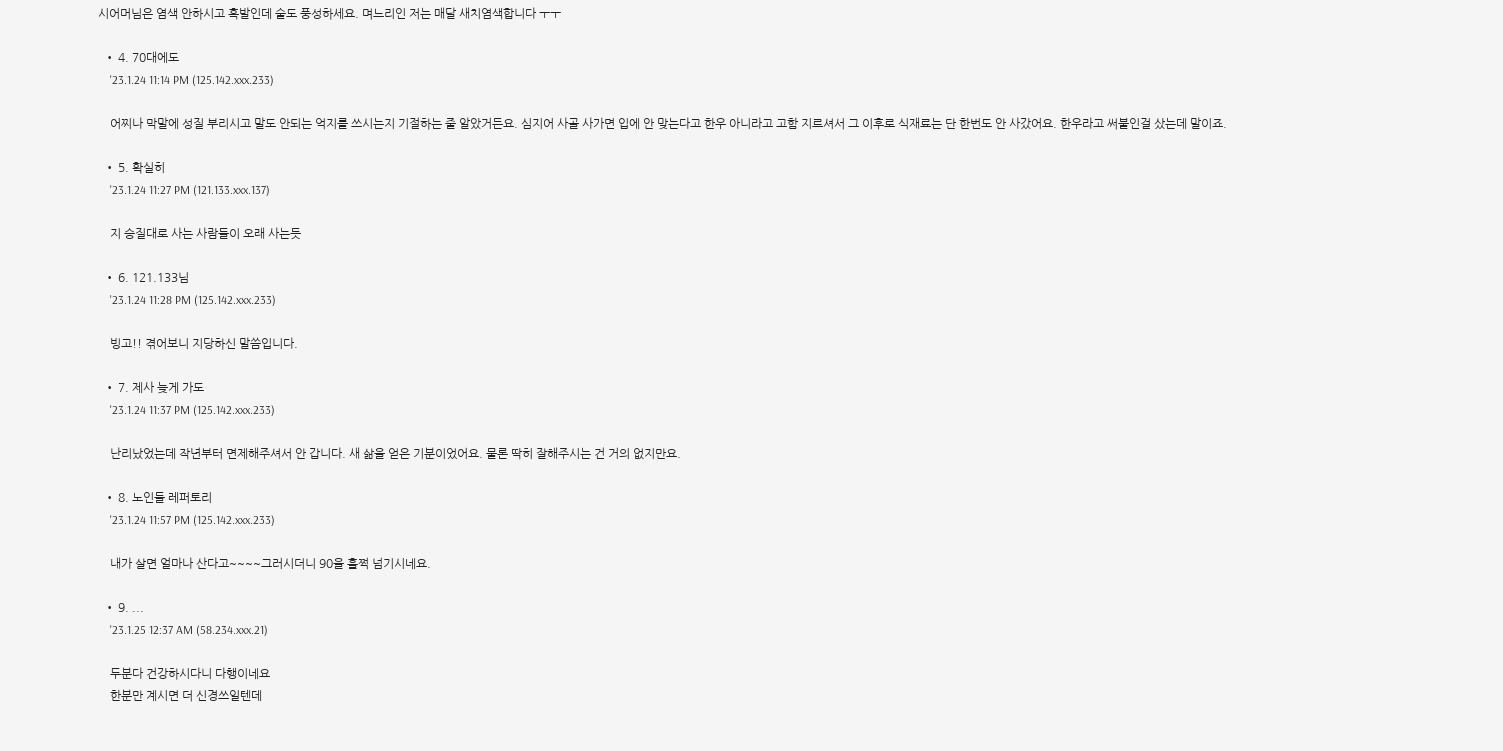시어머님은 염색 안하시고 흑발인데 숱도 풍성하세요. 며느리인 저는 매달 새치염색합니다 ㅜㅜ

  • 4. 70대에도
    '23.1.24 11:14 PM (125.142.xxx.233)

    어찌나 막말에 성질 부리시고 말도 안되는 억지를 쓰시는지 기절하는 줄 알았거든요. 심지어 사골 사가면 입에 안 맞는다고 한우 아니라고 고함 지르셔서 그 이후로 식재료는 단 한번도 안 사갔어요. 한우라고 써붙인걸 샀는데 말이죠.

  • 5. 확실히
    '23.1.24 11:27 PM (121.133.xxx.137)

    지 승질대로 사는 사람들이 오래 사는듯

  • 6. 121.133님
    '23.1.24 11:28 PM (125.142.xxx.233)

    빙고!! 겪어보니 지당하신 말씀입니다.

  • 7. 제사 늦게 가도
    '23.1.24 11:37 PM (125.142.xxx.233)

    난리났었는데 작년부터 면제해주셔서 안 갑니다. 새 삶을 얻은 기분이었어요. 물론 딱히 잘해주시는 건 거의 없지만요.

  • 8. 노인들 레퍼토리
    '23.1.24 11:57 PM (125.142.xxx.233)

    내가 살면 얼마나 산다고~~~~그러시더니 90을 훌쩍 넘기시네요.

  • 9. ...
    '23.1.25 12:37 AM (58.234.xxx.21)

    두분다 건강하시다니 다행이네요
    한분만 계시면 더 신경쓰일텐데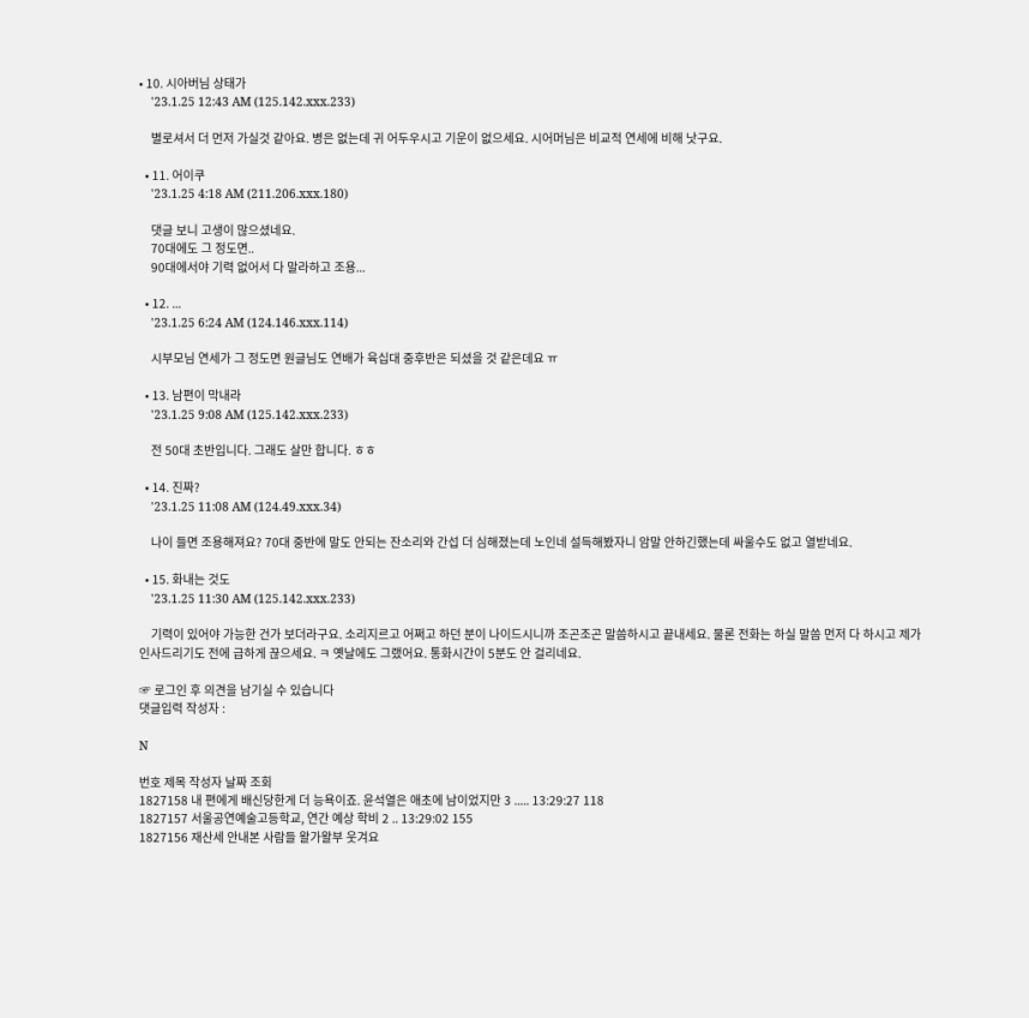• 10. 시아버님 상태가
    '23.1.25 12:43 AM (125.142.xxx.233)

    별로셔서 더 먼저 가실것 같아요. 병은 없는데 귀 어두우시고 기운이 없으세요. 시어머님은 비교적 연세에 비해 낫구요.

  • 11. 어이쿠
    '23.1.25 4:18 AM (211.206.xxx.180)

    댓글 보니 고생이 많으셨네요.
    70대에도 그 정도면..
    90대에서야 기력 없어서 다 말라하고 조용...

  • 12. ...
    '23.1.25 6:24 AM (124.146.xxx.114)

    시부모님 연세가 그 정도면 원글님도 연배가 육십대 중후반은 되셨을 것 같은데요 ㅠ

  • 13. 남편이 막내라
    '23.1.25 9:08 AM (125.142.xxx.233)

    전 50대 초반입니다. 그래도 살만 합니다. ㅎㅎ

  • 14. 진짜?
    '23.1.25 11:08 AM (124.49.xxx.34)

    나이 들면 조용해져요? 70대 중반에 말도 안되는 잔소리와 간섭 더 심해졌는데 노인네 설득해봤자니 암말 안하긴했는데 싸울수도 없고 열받네요.

  • 15. 화내는 것도
    '23.1.25 11:30 AM (125.142.xxx.233)

    기력이 있어야 가능한 건가 보더라구요. 소리지르고 어쩌고 하던 분이 나이드시니까 조곤조곤 말씀하시고 끝내세요. 물론 전화는 하실 말씀 먼저 다 하시고 제가 인사드리기도 전에 급하게 끊으세요. ㅋ 옛날에도 그랬어요. 통화시간이 5분도 안 걸리네요.

☞ 로그인 후 의견을 남기실 수 있습니다
댓글입력 작성자 :

N

번호 제목 작성자 날짜 조회
1827158 내 편에게 배신당한게 더 능욕이죠. 윤석열은 애초에 남이었지만 3 ..... 13:29:27 118
1827157 서울공연예술고등학교, 연간 예상 학비 2 .. 13:29:02 155
1827156 재산세 안내본 사람들 왈가왈부 웃겨요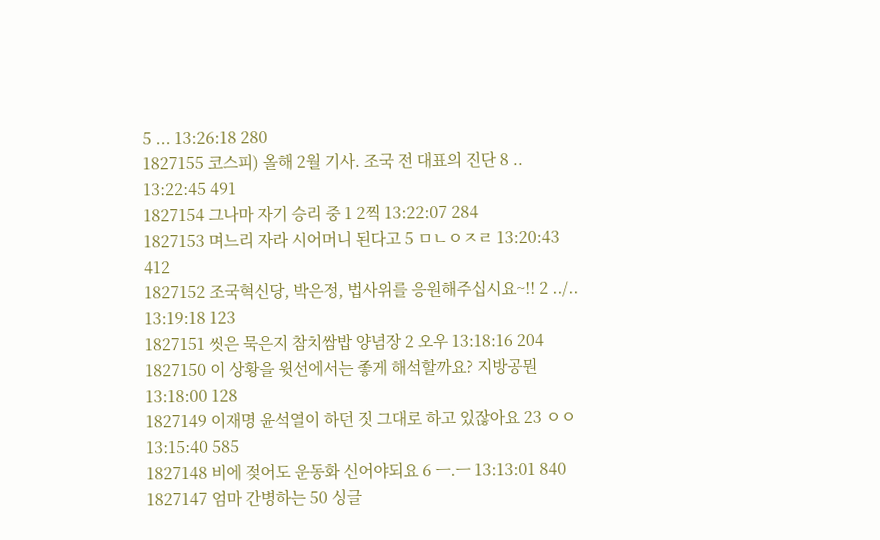5 ... 13:26:18 280
1827155 코스피) 올해 2월 기사. 조국 전 대표의 진단 8 .. 13:22:45 491
1827154 그나마 자기 승리 중 1 2찍 13:22:07 284
1827153 며느리 자라 시어머니 된다고 5 ㅁㄴㅇㅈㄹ 13:20:43 412
1827152 조국혁신당, 박은정, 법사위를 응원해주십시요~!! 2 ../.. 13:19:18 123
1827151 씻은 묵은지 참치쌈밥 양념장 2 오우 13:18:16 204
1827150 이 상황을 윗선에서는 좋게 해석할까요? 지방공뭔 13:18:00 128
1827149 이재명 윤석열이 하던 짓 그대로 하고 있잖아요 23 ㅇㅇ 13:15:40 585
1827148 비에 젖어도 운동화 신어야되요 6 ㅡ.ㅡ 13:13:01 840
1827147 엄마 간병하는 50 싱글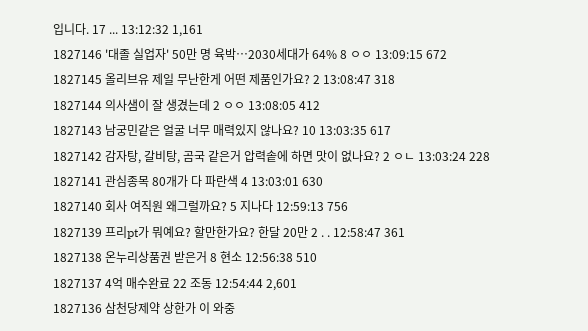입니다. 17 ... 13:12:32 1,161
1827146 '대졸 실업자' 50만 명 육박…2030세대가 64% 8 ㅇㅇ 13:09:15 672
1827145 올리브유 제일 무난한게 어떤 제품인가요? 2 13:08:47 318
1827144 의사샘이 잘 생겼는데 2 ㅇㅇ 13:08:05 412
1827143 남궁민같은 얼굴 너무 매력있지 않나요? 10 13:03:35 617
1827142 감자탕, 갈비탕, 곰국 같은거 압력솥에 하면 맛이 없나요? 2 ㅇㄴ 13:03:24 228
1827141 관심종목 80개가 다 파란색 4 13:03:01 630
1827140 회사 여직원 왜그럴까요? 5 지나다 12:59:13 756
1827139 프리pt가 뭐예요? 할만한가요? 한달 20만 2 . . 12:58:47 361
1827138 온누리상품권 받은거 8 현소 12:56:38 510
1827137 4억 매수완료 22 조동 12:54:44 2,601
1827136 삼천당제약 상한가 이 와중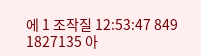에 1 조작질 12:53:47 849
1827135 아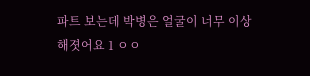파트 보는데 박병은 얼굴이 너무 이상해졋어요 1 ㅇㅇ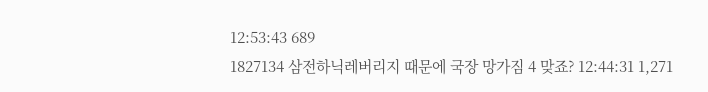12:53:43 689
1827134 삼전하닉레버리지 때문에 국장 망가짐 4 맞죠? 12:44:31 1,271